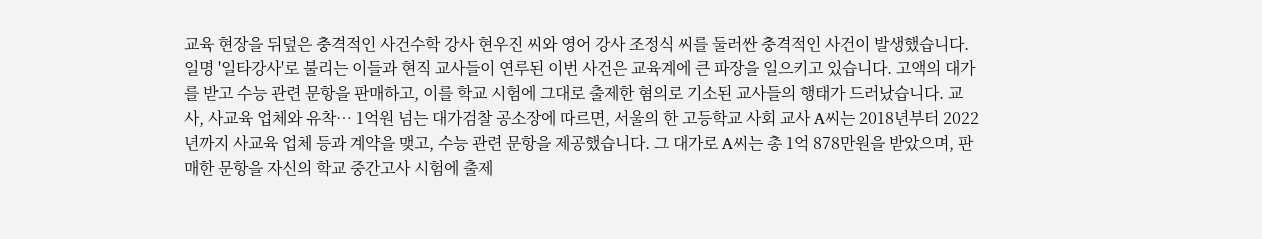교육 현장을 뒤덮은 충격적인 사건수학 강사 현우진 씨와 영어 강사 조정식 씨를 둘러싼 충격적인 사건이 발생했습니다. 일명 '일타강사'로 불리는 이들과 현직 교사들이 연루된 이번 사건은 교육계에 큰 파장을 일으키고 있습니다. 고액의 대가를 받고 수능 관련 문항을 판매하고, 이를 학교 시험에 그대로 출제한 혐의로 기소된 교사들의 행태가 드러났습니다. 교사, 사교육 업체와 유착… 1억원 넘는 대가검찰 공소장에 따르면, 서울의 한 고등학교 사회 교사 A씨는 2018년부터 2022년까지 사교육 업체 등과 계약을 맺고, 수능 관련 문항을 제공했습니다. 그 대가로 A씨는 총 1억 878만원을 받았으며, 판매한 문항을 자신의 학교 중간고사 시험에 출제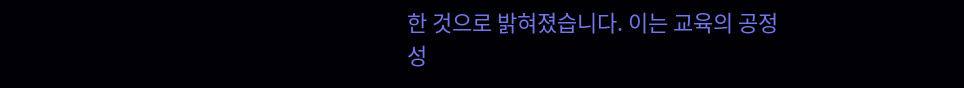한 것으로 밝혀졌습니다. 이는 교육의 공정성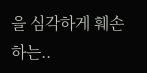을 심각하게 훼손하는..